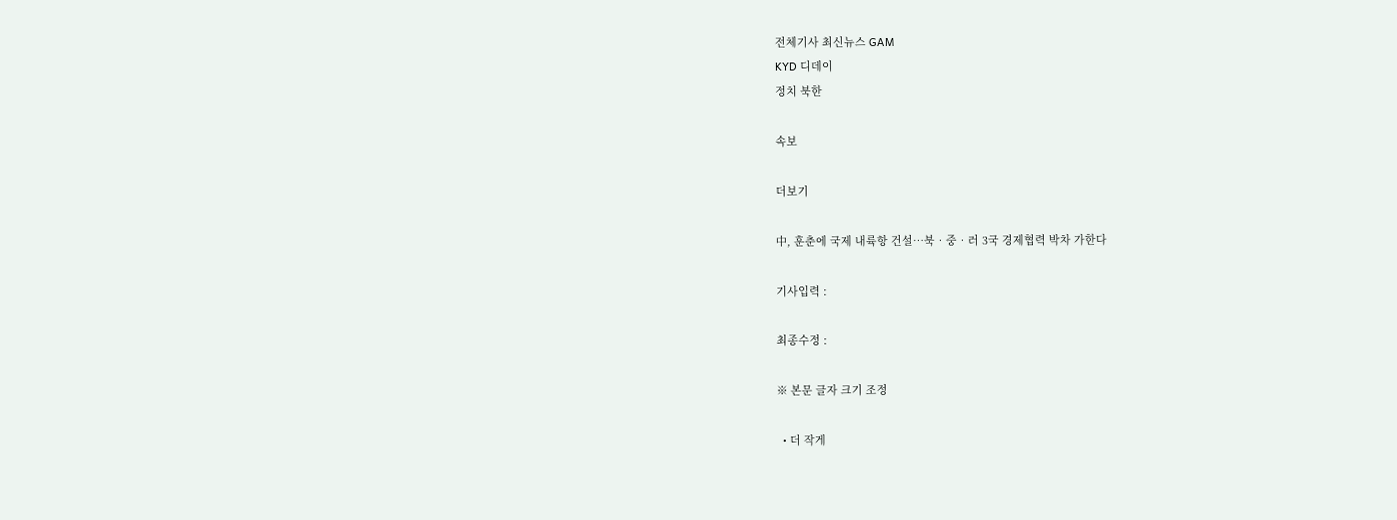전체기사 최신뉴스 GAM
KYD 디데이
정치 북한

속보

더보기

中, 훈춘에 국제 내륙항 건설…북‧중‧러 3국 경제협력 박차 가한다

기사입력 :

최종수정 :

※ 본문 글자 크기 조정

  • 더 작게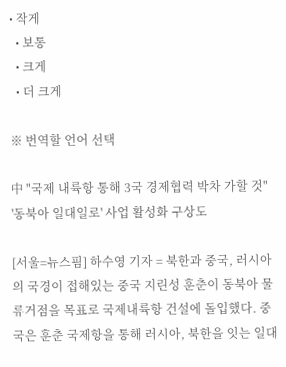• 작게
  • 보통
  • 크게
  • 더 크게

※ 번역할 언어 선택

中 "국제 내륙항 통해 3국 경제협력 박차 가할 것"
'동북아 일대일로' 사업 활성화 구상도

[서울=뉴스핌] 하수영 기자 = 북한과 중국, 러시아의 국경이 접해있는 중국 지린성 훈춘이 동북아 물류거점을 목표로 국제내륙항 건설에 돌입했다. 중국은 훈춘 국제항을 통해 러시아, 북한을 잇는 일대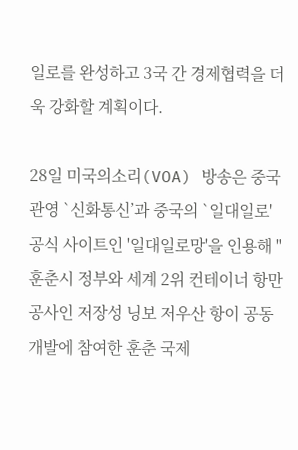일로를 완성하고 3국 간 경제협력을 더욱 강화할 계획이다.

28일 미국의소리(VOA) 방송은 중국 관영 `신화통신’과 중국의 `일대일로' 공식 사이트인 '일대일로망'을 인용해 "훈춘시 정부와 세계 2위 컨테이너 항만공사인 저장성 닝보 저우산 항이 공동개발에 참여한 훈춘 국제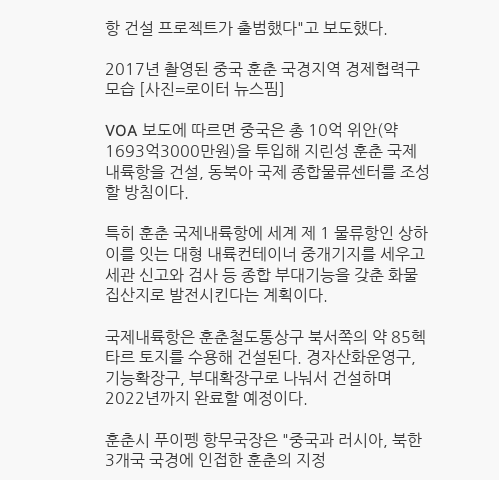항 건설 프로젝트가 출범했다"고 보도했다.

2017년 촬영된 중국 훈춘 국경지역 경제협력구 모습 [사진=로이터 뉴스핌]

VOA 보도에 따르면 중국은 총 10억 위안(약 1693억3000만원)을 투입해 지린성 훈춘 국제내륙항을 건설, 동북아 국제 종합물류센터를 조성할 방침이다.

특히 훈춘 국제내륙항에 세계 제 1 물류항인 상하이를 잇는 대형 내륙컨테이너 중개기지를 세우고 세관 신고와 검사 등 종합 부대기능을 갖춘 화물집산지로 발전시킨다는 계획이다.

국제내륙항은 훈춘철도통상구 북서쪽의 약 85헥타르 토지를 수용해 건설된다. 경자산화운영구, 기능확장구, 부대확장구로 나눠서 건설하며 2022년까지 완료할 예정이다.

훈춘시 푸이펭 항무국장은 "중국과 러시아, 북한 3개국 국경에 인접한 훈춘의 지정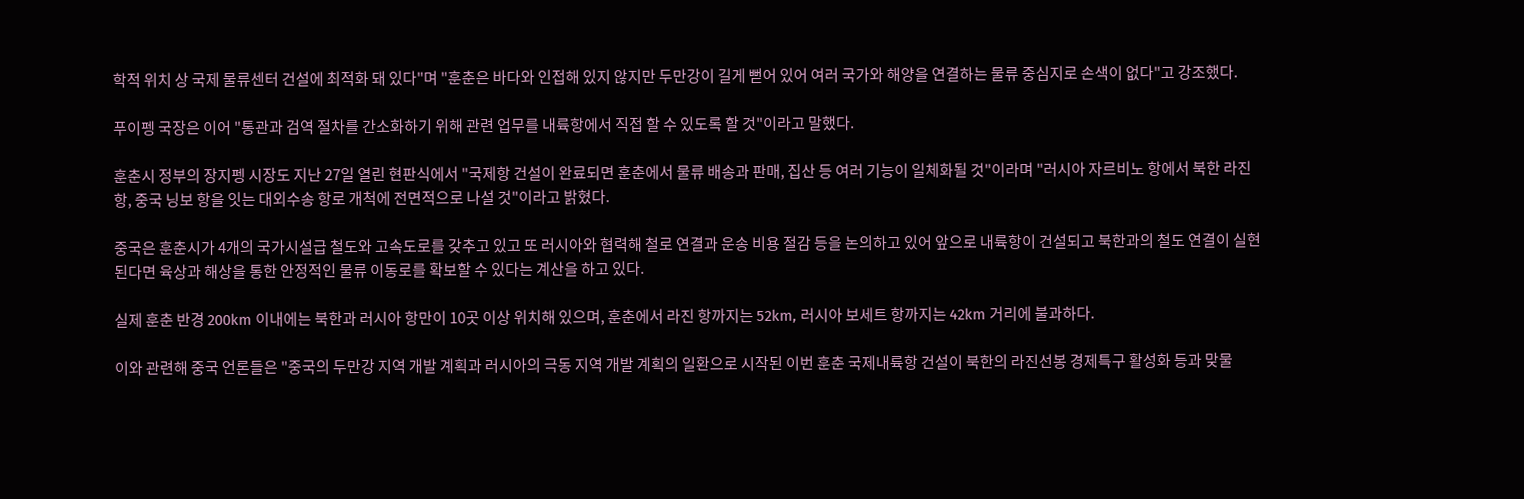학적 위치 상 국제 물류센터 건설에 최적화 돼 있다"며 "훈춘은 바다와 인접해 있지 않지만 두만강이 길게 뻗어 있어 여러 국가와 해양을 연결하는 물류 중심지로 손색이 없다"고 강조했다.

푸이펭 국장은 이어 "통관과 검역 절차를 간소화하기 위해 관련 업무를 내륙항에서 직접 할 수 있도록 할 것"이라고 말했다.

훈춘시 정부의 장지펭 시장도 지난 27일 열린 현판식에서 "국제항 건설이 완료되면 훈춘에서 물류 배송과 판매, 집산 등 여러 기능이 일체화될 것"이라며 "러시아 자르비노 항에서 북한 라진 항, 중국 닝보 항을 잇는 대외수송 항로 개척에 전면적으로 나설 것"이라고 밝혔다.

중국은 훈춘시가 4개의 국가시설급 철도와 고속도로를 갖추고 있고 또 러시아와 협력해 철로 연결과 운송 비용 절감 등을 논의하고 있어 앞으로 내륙항이 건설되고 북한과의 철도 연결이 실현된다면 육상과 해상을 통한 안정적인 물류 이동로를 확보할 수 있다는 계산을 하고 있다.

실제 훈춘 반경 200km 이내에는 북한과 러시아 항만이 10곳 이상 위치해 있으며, 훈춘에서 라진 항까지는 52km, 러시아 보세트 항까지는 42km 거리에 불과하다.

이와 관련해 중국 언론들은 "중국의 두만강 지역 개발 계획과 러시아의 극동 지역 개발 계획의 일환으로 시작된 이번 훈춘 국제내륙항 건설이 북한의 라진선봉 경제특구 활성화 등과 맞물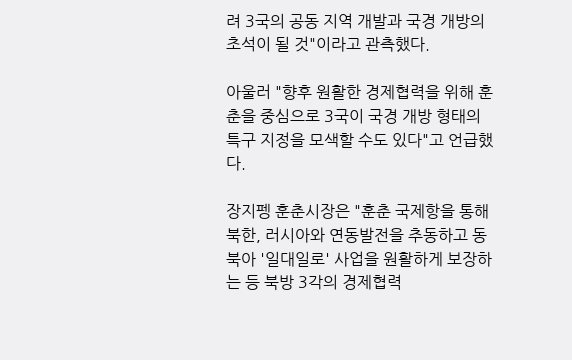려 3국의 공동 지역 개발과 국경 개방의 초석이 될 것"이라고 관측했다.

아울러 "향후 원활한 경제협력을 위해 훈춘을 중심으로 3국이 국경 개방 형태의 특구 지정을 모색할 수도 있다"고 언급했다.

장지펭 훈춘시장은 "훈춘 국제항을 통해 북한, 러시아와 연동발전을 추동하고 동북아 '일대일로' 사업을 원활하게 보장하는 등 북방 3각의 경제협력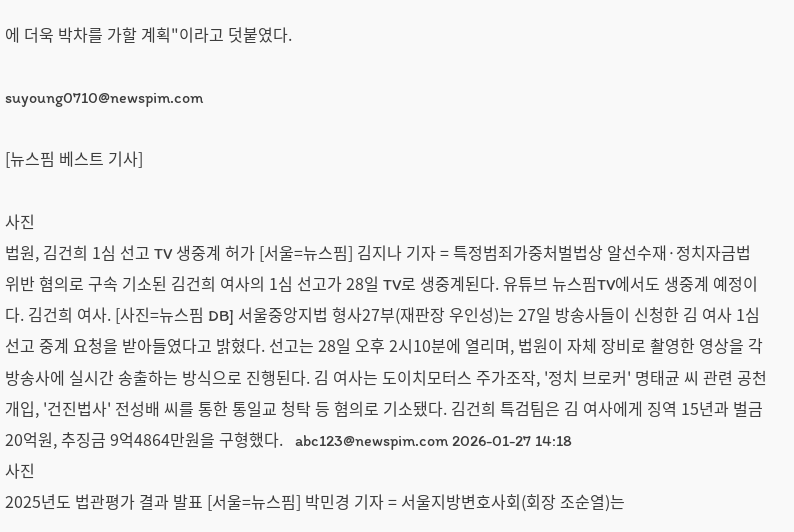에 더욱 박차를 가할 계획"이라고 덧붙였다.

suyoung0710@newspim.com

[뉴스핌 베스트 기사]

사진
법원, 김건희 1심 선고 TV 생중계 허가 [서울=뉴스핌] 김지나 기자 = 특정범죄가중처벌법상 알선수재·정치자금법 위반 혐의로 구속 기소된 김건희 여사의 1심 선고가 28일 TV로 생중계된다. 유튜브 뉴스핌TV에서도 생중계 예정이다. 김건희 여사. [사진=뉴스핌 DB] 서울중앙지법 형사27부(재판장 우인성)는 27일 방송사들이 신청한 김 여사 1심 선고 중계 요청을 받아들였다고 밝혔다. 선고는 28일 오후 2시10분에 열리며, 법원이 자체 장비로 촬영한 영상을 각 방송사에 실시간 송출하는 방식으로 진행된다. 김 여사는 도이치모터스 주가조작, '정치 브로커' 명태균 씨 관련 공천 개입, '건진법사' 전성배 씨를 통한 통일교 청탁 등 혐의로 기소됐다. 김건희 특검팀은 김 여사에게 징역 15년과 벌금 20억원, 추징금 9억4864만원을 구형했다.   abc123@newspim.com 2026-01-27 14:18
사진
2025년도 법관평가 결과 발표 [서울=뉴스핌] 박민경 기자 = 서울지방변호사회(회장 조순열)는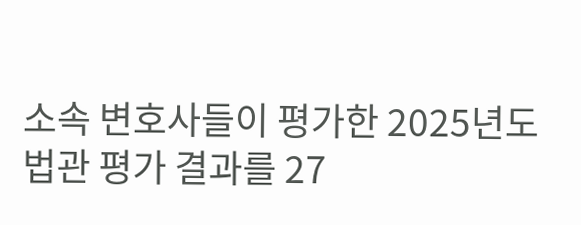소속 변호사들이 평가한 2025년도 법관 평가 결과를 27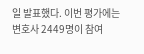일 발표했다. 이번 평가에는 변호사 2449명이 참여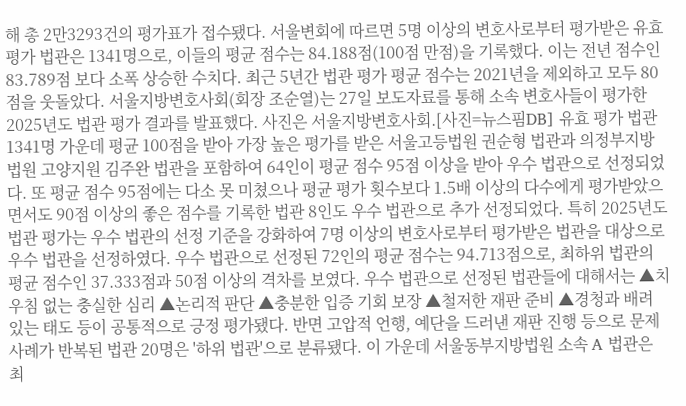해 총 2만3293건의 평가표가 접수됐다. 서울변회에 따르면 5명 이상의 변호사로부터 평가받은 유효 평가 법관은 1341명으로, 이들의 평균 점수는 84.188점(100점 만점)을 기록했다. 이는 전년 점수인 83.789점 보다 소폭 상승한 수치다. 최근 5년간 법관 평가 평균 점수는 2021년을 제외하고 모두 80점을 웃돌았다. 서울지방변호사회(회장 조순열)는 27일 보도자료를 통해 소속 변호사들이 평가한 2025년도 법관 평가 결과를 발표했다. 사진은 서울지방변호사회.[사진=뉴스핌DB] 유효 평가 법관 1341명 가운데 평균 100점을 받아 가장 높은 평가를 받은 서울고등법원 권순형 법관과 의정부지방법원 고양지원 김주완 법관을 포함하여 64인이 평균 점수 95점 이상을 받아 우수 법관으로 선정되었다. 또 평균 점수 95점에는 다소 못 미쳤으나 평균 평가 횟수보다 1.5배 이상의 다수에게 평가받았으면서도 90점 이상의 좋은 점수를 기록한 법관 8인도 우수 법관으로 추가 선정되었다. 특히 2025년도 법관 평가는 우수 법관의 선정 기준을 강화하여 7명 이상의 변호사로부터 평가받은 법관을 대상으로 우수 법관을 선정하였다. 우수 법관으로 선정된 72인의 평균 점수는 94.713점으로, 최하위 법관의 평균 점수인 37.333점과 50점 이상의 격차를 보였다. 우수 법관으로 선정된 법관들에 대해서는 ▲치우침 없는 충실한 심리 ▲논리적 판단 ▲충분한 입증 기회 보장 ▲철저한 재판 준비 ▲경청과 배려 있는 태도 등이 공통적으로 긍정 평가됐다. 반면 고압적 언행, 예단을 드러낸 재판 진행 등으로 문제 사례가 반복된 법관 20명은 '하위 법관'으로 분류됐다. 이 가운데 서울동부지방법원 소속 A 법관은 최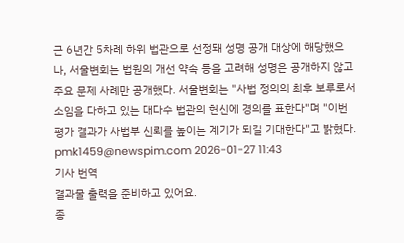근 6년간 5차례 하위 법관으로 선정돼 성명 공개 대상에 해당했으나, 서울변회는 법원의 개선 약속 등을 고려해 성명은 공개하지 않고 주요 문제 사례만 공개했다. 서울변회는 "사법 정의의 최후 보루로서 소임을 다하고 있는 대다수 법관의 헌신에 경의를 표한다"며 "이번 평가 결과가 사법부 신뢰를 높이는 계기가 되길 기대한다"고 밝혔다. pmk1459@newspim.com 2026-01-27 11:43
기사 번역
결과물 출력을 준비하고 있어요.
종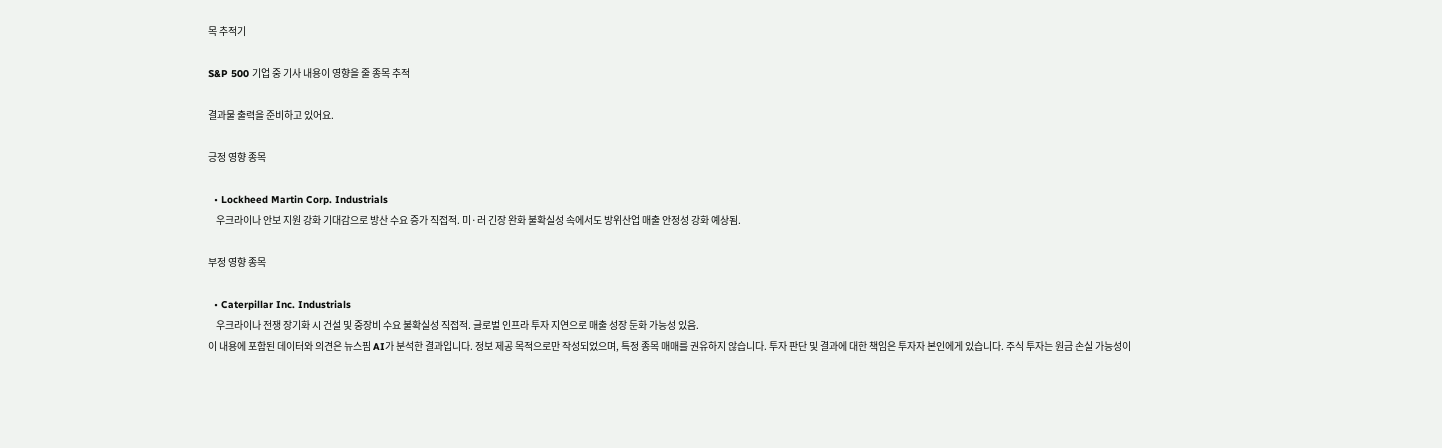목 추적기

S&P 500 기업 중 기사 내용이 영향을 줄 종목 추적

결과물 출력을 준비하고 있어요.

긍정 영향 종목

  • Lockheed Martin Corp. Industrials
    우크라이나 안보 지원 강화 기대감으로 방산 수요 증가 직접적. 미·러 긴장 완화 불확실성 속에서도 방위산업 매출 안정성 강화 예상됨.

부정 영향 종목

  • Caterpillar Inc. Industrials
    우크라이나 전쟁 장기화 시 건설 및 중장비 수요 불확실성 직접적. 글로벌 인프라 투자 지연으로 매출 성장 둔화 가능성 있음.
이 내용에 포함된 데이터와 의견은 뉴스핌 AI가 분석한 결과입니다. 정보 제공 목적으로만 작성되었으며, 특정 종목 매매를 권유하지 않습니다. 투자 판단 및 결과에 대한 책임은 투자자 본인에게 있습니다. 주식 투자는 원금 손실 가능성이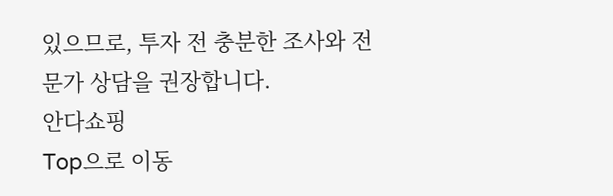있으므로, 투자 전 충분한 조사와 전문가 상담을 권장합니다.
안다쇼핑
Top으로 이동